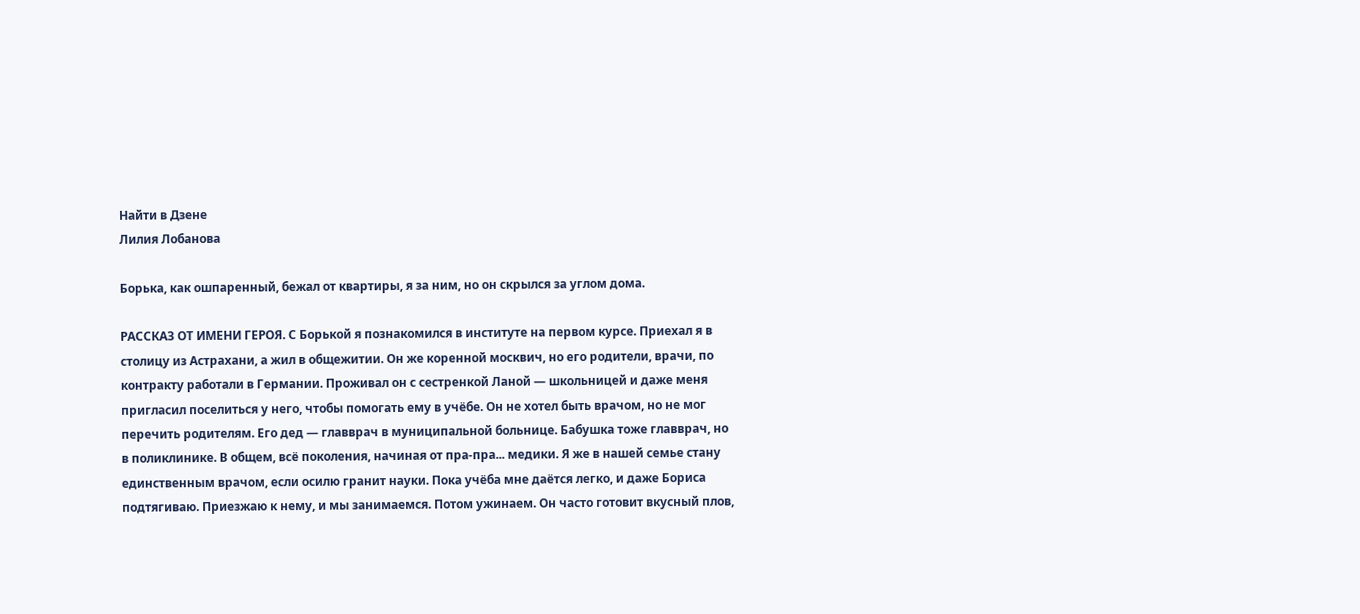Найти в Дзене
Лилия Лобанова

Борька, как ошпаренный, бежал от квартиры, я за ним, но он скрылся за углом дома.

РАССКАЗ ОТ ИМЕНИ ГЕРОЯ. С Борькой я познакомился в институте на первом курсе. Приехал я в столицу из Астрахани, а жил в общежитии. Он же коренной москвич, но его родители, врачи, по контракту работали в Германии. Проживал он с сестренкой Ланой — школьницей и даже меня пригласил поселиться у него, чтобы помогать ему в учёбе. Он не хотел быть врачом, но не мог перечить родителям. Его дед — главврач в муниципальной больнице. Бабушка тоже главврач, но в поликлинике. В общем, всё поколения, начиная от пра-пра... медики. Я же в нашей семье стану единственным врачом, если осилю гранит науки. Пока учёба мне даётся легко, и даже Бориса подтягиваю. Приезжаю к нему, и мы занимаемся. Потом ужинаем. Он часто готовит вкусный плов,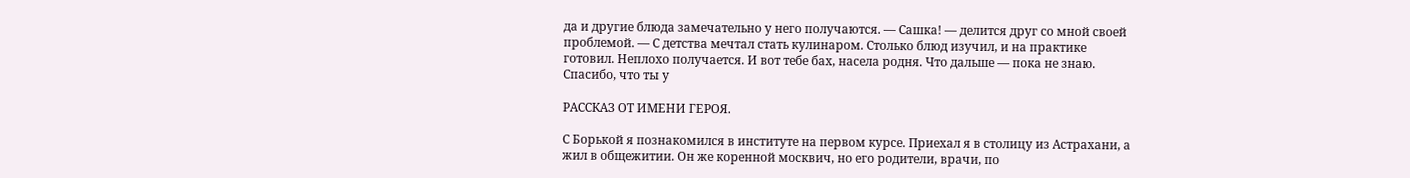да и другие блюда замечательно у него получаются. — Сашка! — делится друг со мной своей проблемой. — С детства мечтал стать кулинаром. Столько блюд изучил, и на практике готовил. Неплохо получается. И вот тебе бах, насела родня. Что дальше — пока не знаю. Спасибо, что ты у

РАССКАЗ ОТ ИМЕНИ ГЕРОЯ.

С Борькой я познакомился в институте на первом курсе. Приехал я в столицу из Астрахани, а жил в общежитии. Он же коренной москвич, но его родители, врачи, по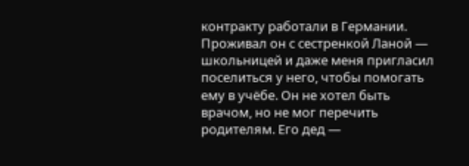контракту работали в Германии. Проживал он с сестренкой Ланой — школьницей и даже меня пригласил поселиться у него, чтобы помогать ему в учёбе. Он не хотел быть врачом, но не мог перечить родителям. Его дед —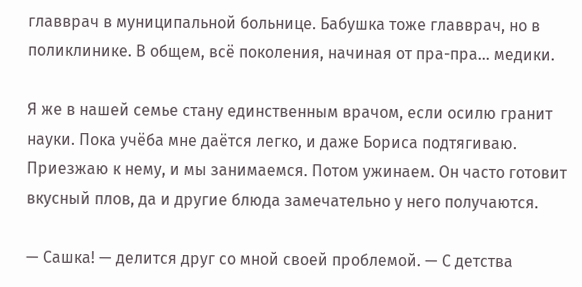главврач в муниципальной больнице. Бабушка тоже главврач, но в поликлинике. В общем, всё поколения, начиная от пра-пра... медики.

Я же в нашей семье стану единственным врачом, если осилю гранит науки. Пока учёба мне даётся легко, и даже Бориса подтягиваю. Приезжаю к нему, и мы занимаемся. Потом ужинаем. Он часто готовит вкусный плов, да и другие блюда замечательно у него получаются.

— Сашка! — делится друг со мной своей проблемой. — С детства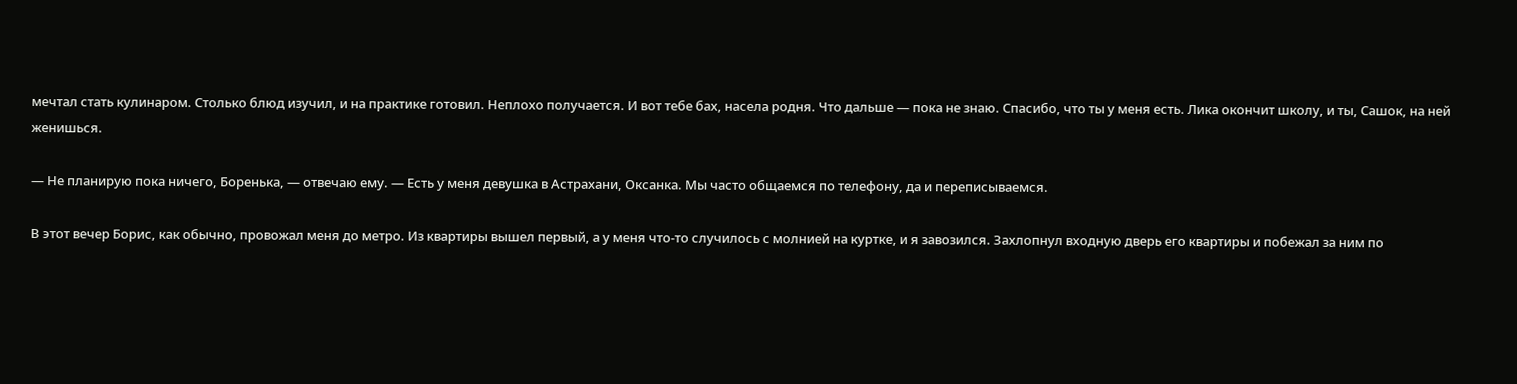мечтал стать кулинаром. Столько блюд изучил, и на практике готовил. Неплохо получается. И вот тебе бах, насела родня. Что дальше — пока не знаю. Спасибо, что ты у меня есть. Лика окончит школу, и ты, Сашок, на ней женишься.

— Не планирую пока ничего, Боренька, — отвечаю ему. — Есть у меня девушка в Астрахани, Оксанка. Мы часто общаемся по телефону, да и переписываемся.

В этот вечер Борис, как обычно, провожал меня до метро. Из квартиры вышел первый, а у меня что-то случилось с молнией на куртке, и я завозился. Захлопнул входную дверь его квартиры и побежал за ним по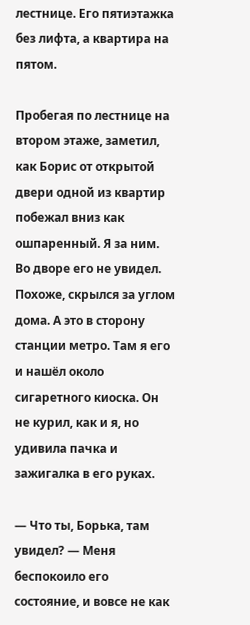лестнице. Его пятиэтажка без лифта, а квартира на пятом.

Пробегая по лестнице на втором этаже, заметил, как Борис от открытой двери одной из квартир побежал вниз как ошпаренный. Я за ним. Во дворе его не увидел. Похоже, скрылся за углом дома. А это в сторону станции метро. Там я его и нашёл около сигаретного киоска. Он не курил, как и я, но удивила пачка и зажигалка в его руках.

— Что ты, Борька, там увидел? — Меня беспокоило его состояние, и вовсе не как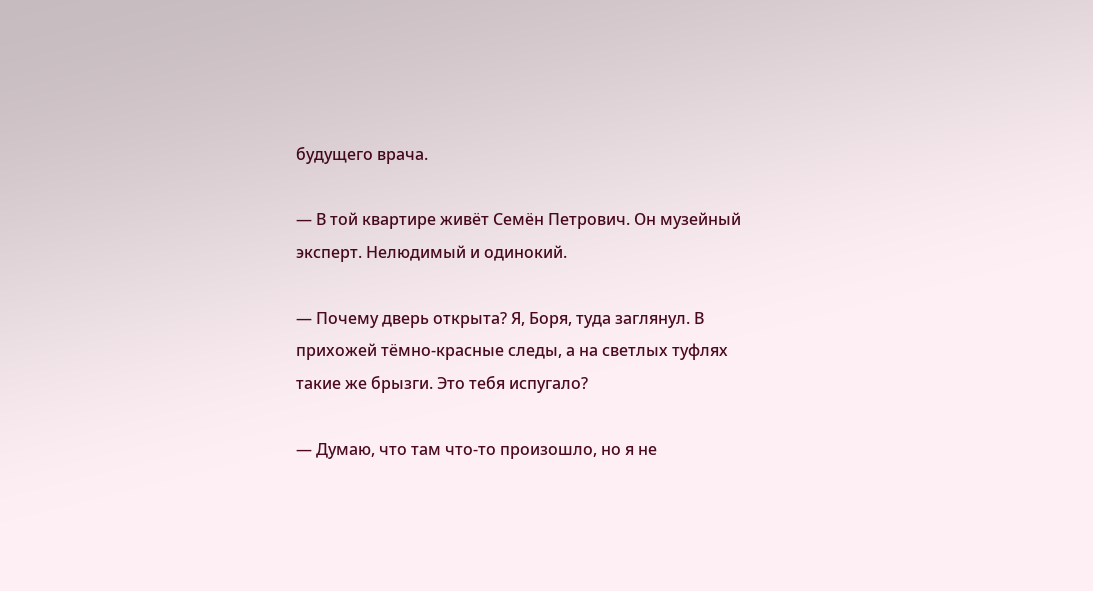будущего врача.

— В той квартире живёт Семён Петрович. Он музейный эксперт. Нелюдимый и одинокий.

— Почему дверь открыта? Я, Боря, туда заглянул. В прихожей тёмно-красные следы, а на светлых туфлях такие же брызги. Это тебя испугало?

— Думаю, что там что-то произошло, но я не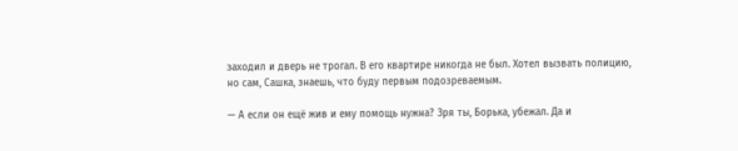заходил и дверь не трогал. В его квартире никогда не был. Хотел вызвать полицию, но сам, Сашка, знаешь, что буду первым подозреваемым.

— А если он ещё жив и ему помощь нужна? Зря ты, Борька, убежал. Да и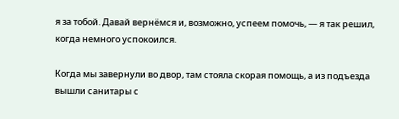я за тобой. Давай вернёмся и, возможно, успеем помочь, — я так решил, когда немного успокоился.

Когда мы завернули во двор, там стояла скорая помощь, а из подъезда вышли санитары с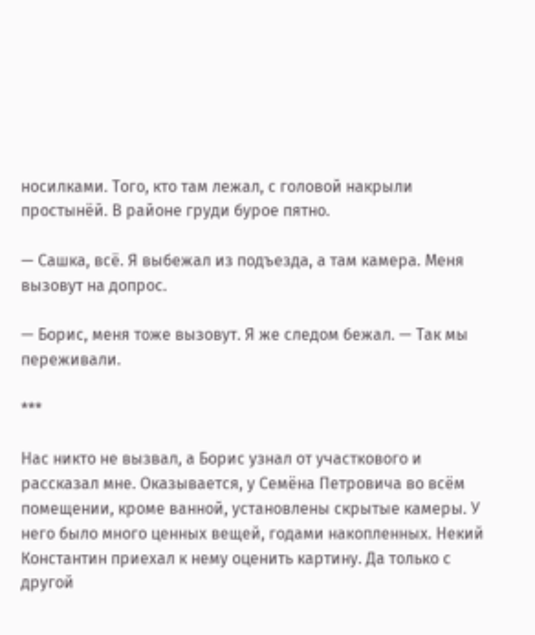носилками. Того, кто там лежал, с головой накрыли простынёй. В районе груди бурое пятно.

— Сашка, всё. Я выбежал из подъезда, а там камера. Меня вызовут на допрос.

— Борис, меня тоже вызовут. Я же следом бежал. — Так мы переживали.

***

Нас никто не вызвал, а Борис узнал от участкового и рассказал мне. Оказывается, у Семёна Петровича во всём помещении, кроме ванной, установлены скрытые камеры. У него было много ценных вещей, годами накопленных. Некий Константин приехал к нему оценить картину. Да только с другой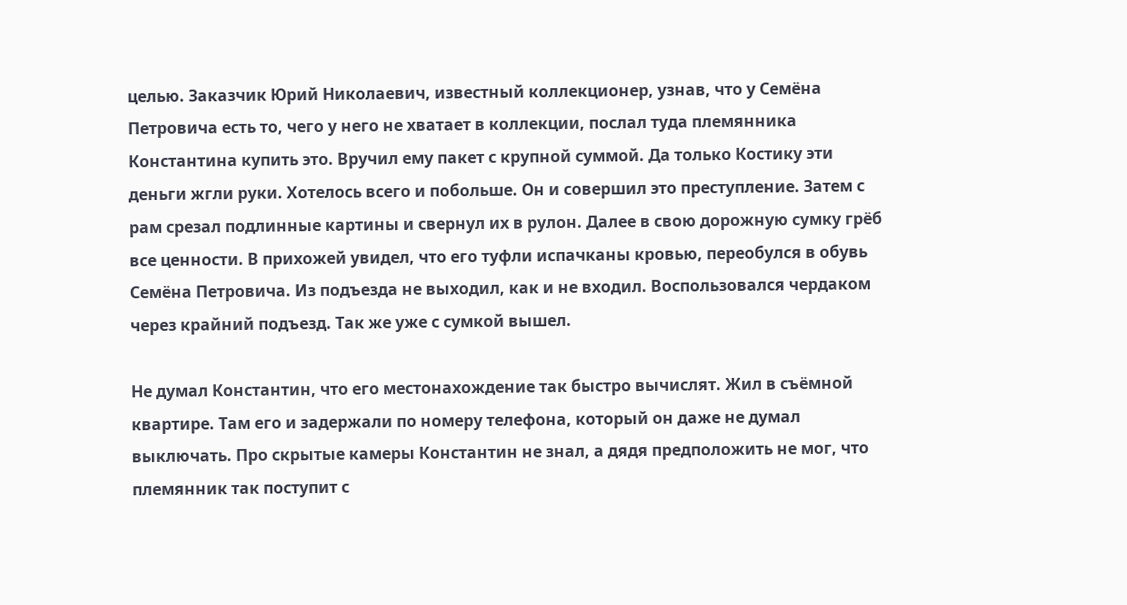целью. Заказчик Юрий Николаевич, известный коллекционер, узнав, что у Семёна Петровича есть то, чего у него не хватает в коллекции, послал туда племянника Константина купить это. Вручил ему пакет с крупной суммой. Да только Костику эти деньги жгли руки. Хотелось всего и побольше. Он и совершил это преступление. Затем с рам срезал подлинные картины и свернул их в рулон. Далее в свою дорожную сумку грёб все ценности. В прихожей увидел, что его туфли испачканы кровью, переобулся в обувь Семёна Петровича. Из подъезда не выходил, как и не входил. Воспользовался чердаком через крайний подъезд. Так же уже с сумкой вышел.

Не думал Константин, что его местонахождение так быстро вычислят. Жил в съёмной квартире. Там его и задержали по номеру телефона, который он даже не думал выключать. Про скрытые камеры Константин не знал, а дядя предположить не мог, что племянник так поступит с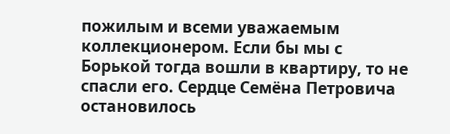пожилым и всеми уважаемым коллекционером. Если бы мы с Борькой тогда вошли в квартиру, то не спасли его. Сердце Семёна Петровича остановилось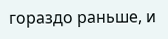гораздо раньше, и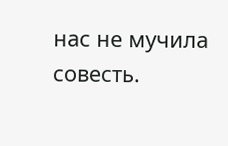нас не мучила совесть.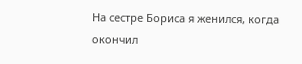На сестре Бориса я женился, когда окончил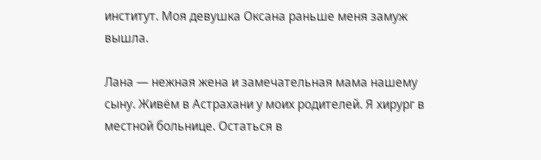институт. Моя девушка Оксана раньше меня замуж вышла.

Лана — нежная жена и замечательная мама нашему сыну. Живём в Астрахани у моих родителей. Я хирург в местной больнице. Остаться в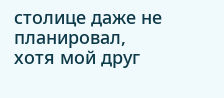столице даже не планировал, хотя мой друг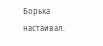Борька настаивал.